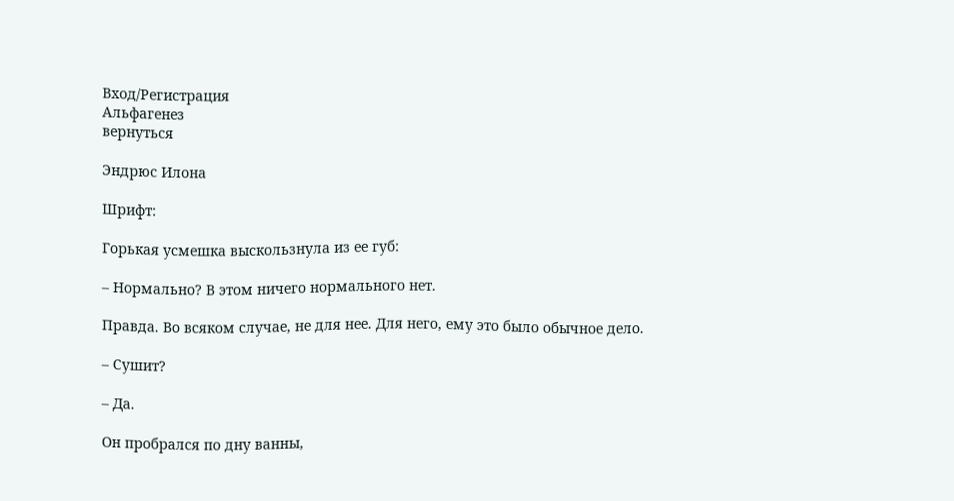Вход/Регистрация
Альфагенез
вернуться

Эндрюс Илона

Шрифт:

Горькая усмешка выскользнула из ее губ:

– Нормально? В этом ничего нормального нет.

Правда. Во всяком случае, не для нее. Для него, ему это было обычное дело.

– Сушит?

– Да.

Он пробрался по дну ванны,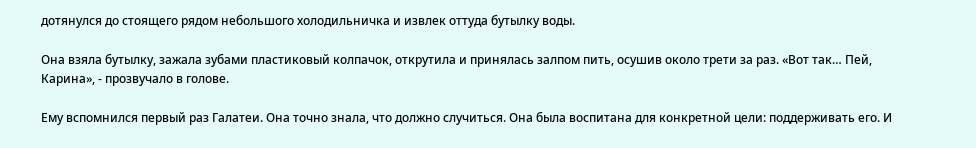дотянулся до стоящего рядом небольшого холодильничка и извлек оттуда бутылку воды.

Она взяла бутылку, зажала зубами пластиковый колпачок, открутила и принялась залпом пить, осушив около трети за раз. «Вот так… Пей, Карина», - прозвучало в голове.

Ему вспомнился первый раз Галатеи. Она точно знала, что должно случиться. Она была воспитана для конкретной цели: поддерживать его. И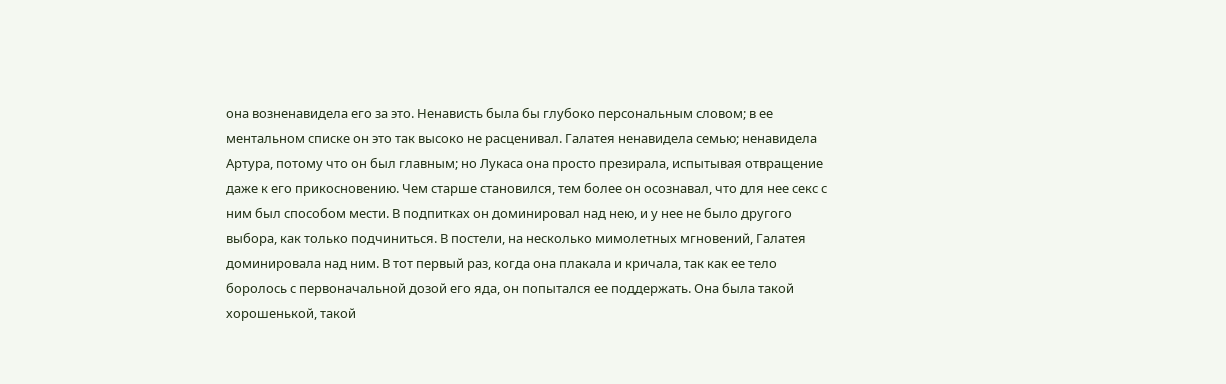она возненавидела его за это. Ненависть была бы глубоко персональным словом; в ее ментальном списке он это так высоко не расценивал. Галатея ненавидела семью; ненавидела Артура, потому что он был главным; но Лукаса она просто презирала, испытывая отвращение даже к его прикосновению. Чем старше становился, тем более он осознавал, что для нее секс с ним был способом мести. В подпитках он доминировал над нею, и у нее не было другого выбора, как только подчиниться. В постели, на несколько мимолетных мгновений, Галатея доминировала над ним. В тот первый раз, когда она плакала и кричала, так как ее тело боролось с первоначальной дозой его яда, он попытался ее поддержать. Она была такой хорошенькой, такой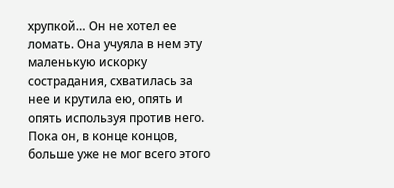хрупкой… Он не хотел ее ломать. Она учуяла в нем эту маленькую искорку сострадания, схватилась за нее и крутила ею, опять и опять используя против него. Пока он, в конце концов, больше уже не мог всего этого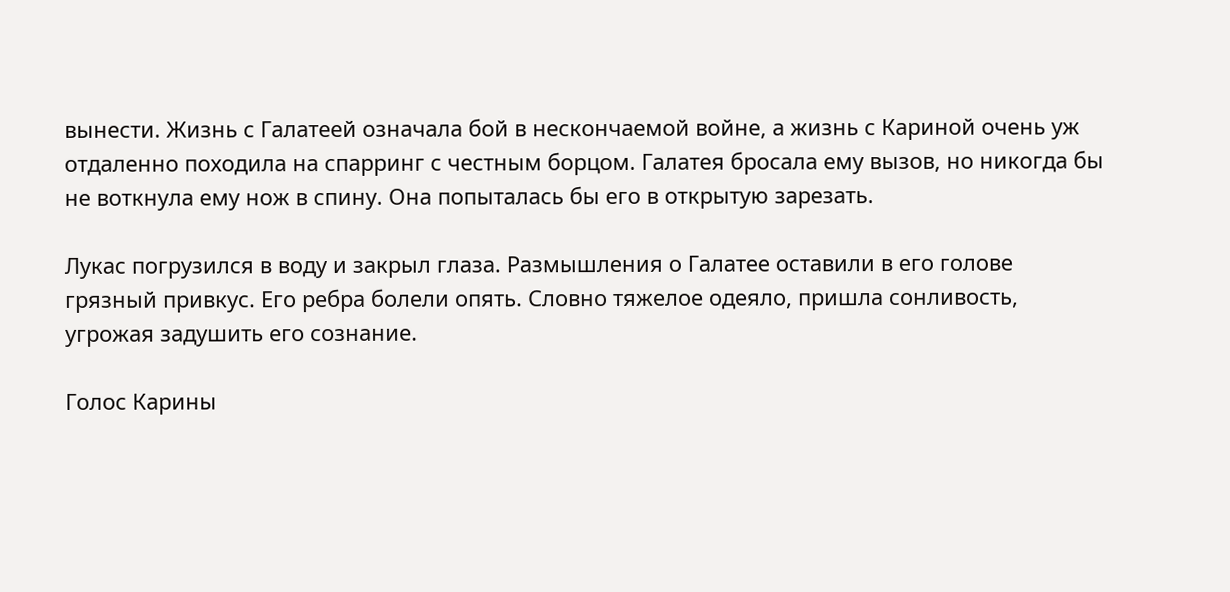вынести. Жизнь с Галатеей означала бой в нескончаемой войне, а жизнь с Кариной очень уж отдаленно походила на спарринг с честным борцом. Галатея бросала ему вызов, но никогда бы не воткнула ему нож в спину. Она попыталась бы его в открытую зарезать.

Лукас погрузился в воду и закрыл глаза. Размышления о Галатее оставили в его голове грязный привкус. Его ребра болели опять. Словно тяжелое одеяло, пришла сонливость, угрожая задушить его сознание.

Голос Карины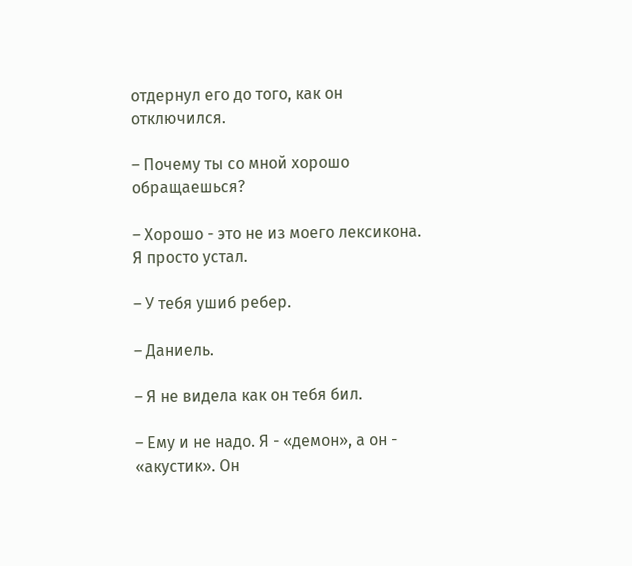отдернул его до того, как он отключился.

– Почему ты со мной хорошо обращаешься?

– Хорошо - это не из моего лексикона. Я просто устал.

– У тебя ушиб ребер.

– Даниель.

– Я не видела как он тебя бил.

– Ему и не надо. Я - «демон», а он - «акустик». Он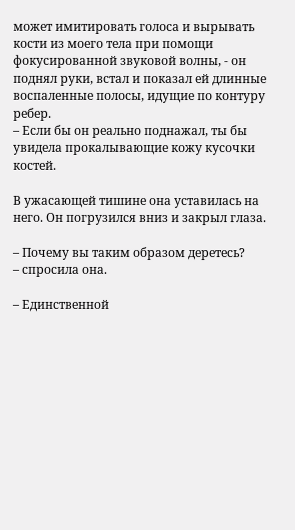может имитировать голоса и вырывать кости из моего тела при помощи фокусированной звуковой волны, - он поднял руки, встал и показал ей длинные воспаленные полосы, идущие по контуру ребер.
– Если бы он реально поднажал, ты бы увидела прокалывающие кожу кусочки костей.

В ужасающей тишине она уставилась на него. Он погрузился вниз и закрыл глаза.

– Почему вы таким образом деретесь?
– спросила она.

– Единственной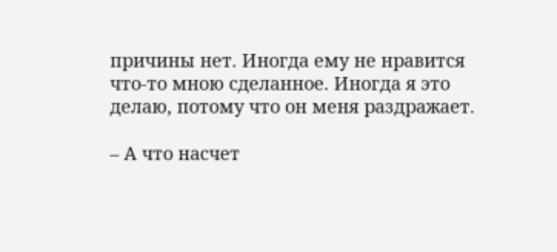причины нет. Иногда ему не нравится что-то мною сделанное. Иногда я это делаю, потому что он меня раздражает.

– А что насчет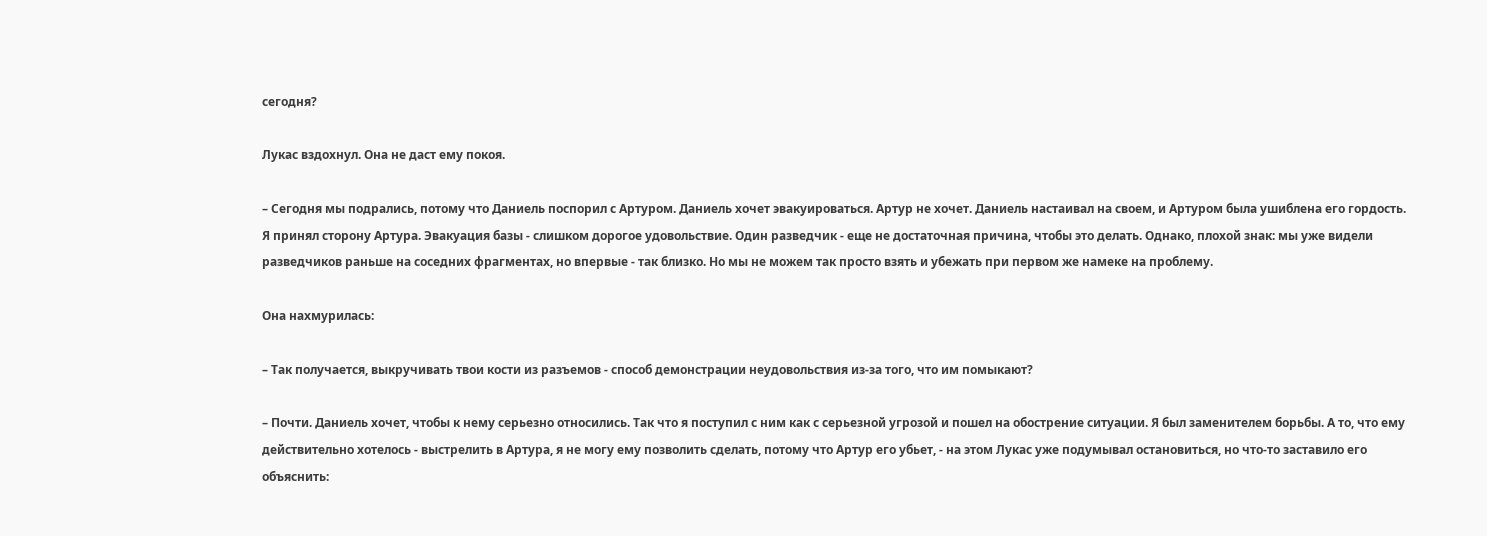сегодня?

Лукас вздохнул. Она не даст ему покоя.

– Сегодня мы подрались, потому что Даниель поспорил с Артуром. Даниель хочет эвакуироваться. Артур не хочет. Даниель настаивал на своем, и Артуром была ушиблена его гордость. Я принял сторону Артура. Эвакуация базы - слишком дорогое удовольствие. Один разведчик - еще не достаточная причина, чтобы это делать. Однако, плохой знак: мы уже видели разведчиков раньше на соседних фрагментах, но впервые - так близко. Но мы не можем так просто взять и убежать при первом же намеке на проблему.

Она нахмурилась:

– Так получается, выкручивать твои кости из разъемов - способ демонстрации неудовольствия из-за того, что им помыкают?

– Почти. Даниель хочет, чтобы к нему серьезно относились. Так что я поступил с ним как с серьезной угрозой и пошел на обострение ситуации. Я был заменителем борьбы. А то, что ему действительно хотелось - выстрелить в Артура, я не могу ему позволить сделать, потому что Артур его убьет, - на этом Лукас уже подумывал остановиться, но что-то заставило его объяснить: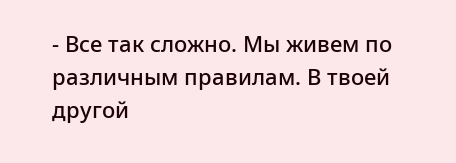- Все так сложно. Мы живем по различным правилам. В твоей другой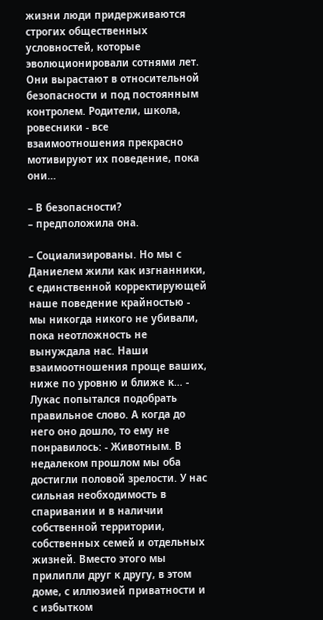жизни люди придерживаются строгих общественных условностей, которые эволюционировали сотнями лет. Они вырастают в относительной безопасности и под постоянным контролем. Родители, школа, ровесники - все взаимоотношения прекрасно мотивируют их поведение, пока они…

– В безопасности?
– предположила она.

– Социализированы. Но мы с Даниелем жили как изгнанники, с единственной корректирующей наше поведение крайностью - мы никогда никого не убивали, пока неотложность не вынуждала нас. Наши взаимоотношения проще ваших, ниже по уровню и ближе к… - Лукас попытался подобрать правильное слово. А когда до него оно дошло, то ему не понравилось: - Животным. В недалеком прошлом мы оба достигли половой зрелости. У нас сильная необходимость в спаривании и в наличии собственной территории, собственных семей и отдельных жизней. Вместо этого мы прилипли друг к другу, в этом доме, с иллюзией приватности и с избытком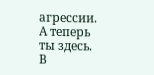агрессии. А теперь ты здесь. В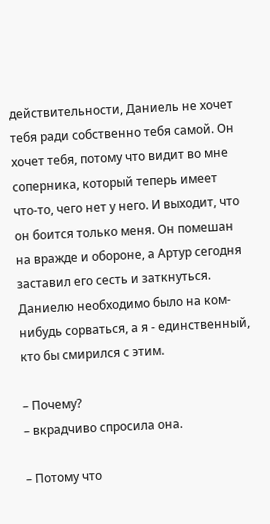действительности, Даниель не хочет тебя ради собственно тебя самой. Он хочет тебя, потому что видит во мне соперника, который теперь имеет что-то, чего нет у него. И выходит, что он боится только меня. Он помешан на вражде и обороне, а Артур сегодня заставил его сесть и заткнуться. Даниелю необходимо было на ком-нибудь сорваться, а я - единственный, кто бы смирился с этим.

– Почему?
– вкрадчиво спросила она.

– Потому что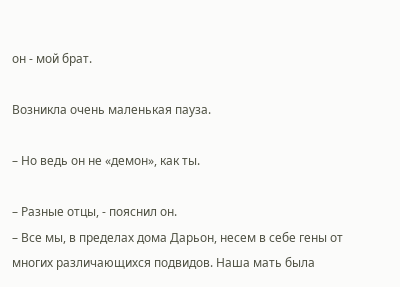он - мой брат.

Возникла очень маленькая пауза.

– Но ведь он не «демон», как ты.

– Разные отцы, - пояснил он.
– Все мы, в пределах дома Дарьон, несем в себе гены от многих различающихся подвидов. Наша мать была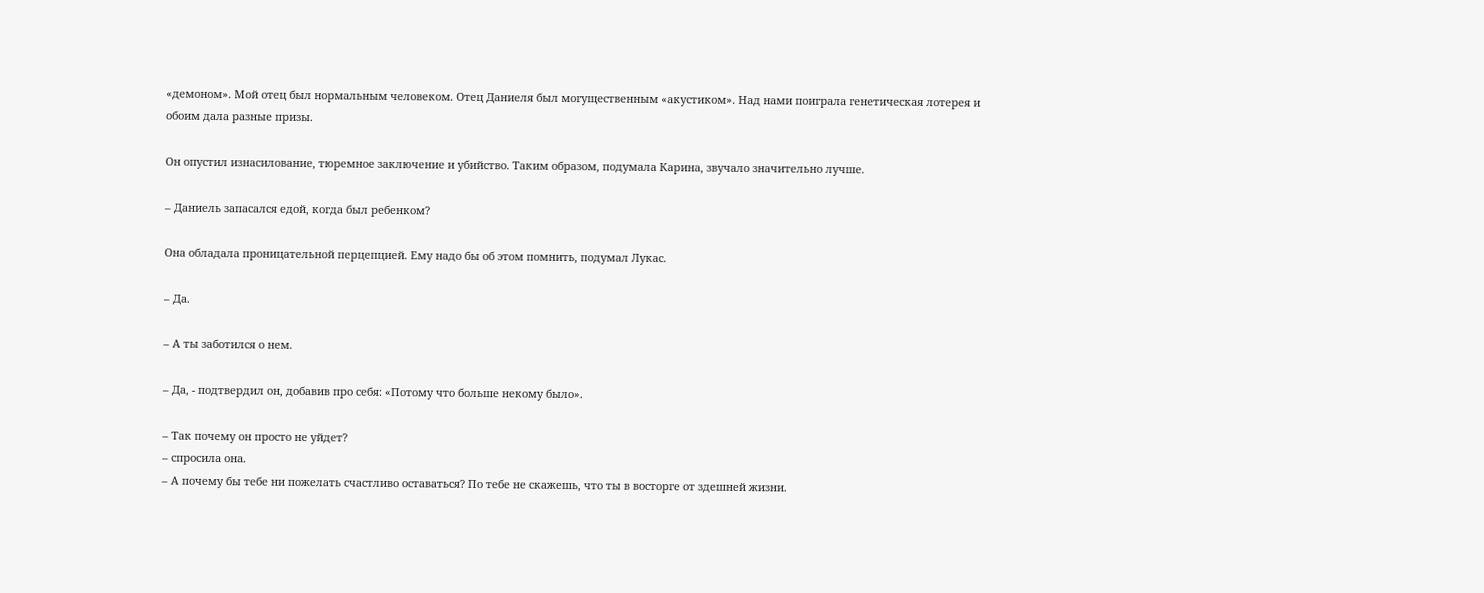«демоном». Мой отец был нормальным человеком. Отец Даниеля был могущественным «акустиком». Над нами поиграла генетическая лотерея и обоим дала разные призы.

Он опустил изнасилование, тюремное заключение и убийство. Таким образом, подумала Карина, звучало значительно лучше.

– Даниель запасался едой, когда был ребенком?

Она обладала проницательной перцепцией. Ему надо бы об этом помнить, подумал Лукас.

– Да.

– А ты заботился о нем.

– Да, - подтвердил он, добавив про себя: «Потому что больше некому было».

– Так почему он просто не уйдет?
– спросила она.
– А почему бы тебе ни пожелать счастливо оставаться? По тебе не скажешь, что ты в восторге от здешней жизни.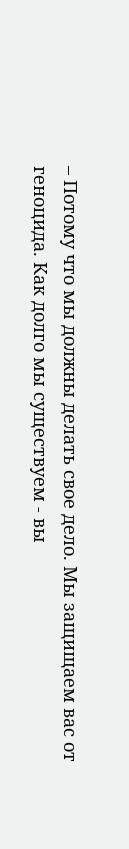– Потому что мы должны делать свое дело. Мы защищаем вас от геноцида. Как долго мы существуем - вы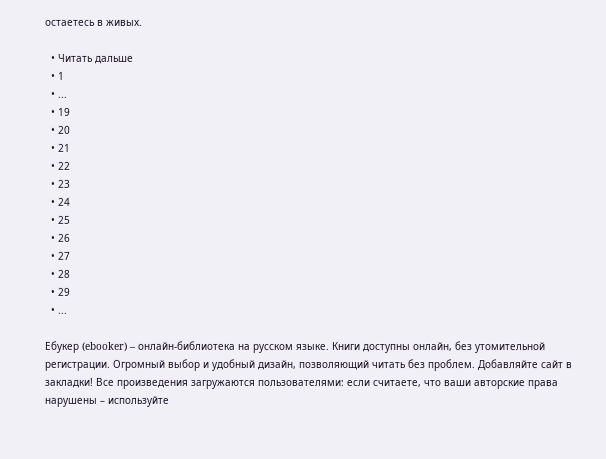остаетесь в живых.

  • Читать дальше
  • 1
  • ...
  • 19
  • 20
  • 21
  • 22
  • 23
  • 24
  • 25
  • 26
  • 27
  • 28
  • 29
  • ...

Ебукер (ebooker) – онлайн-библиотека на русском языке. Книги доступны онлайн, без утомительной регистрации. Огромный выбор и удобный дизайн, позволяющий читать без проблем. Добавляйте сайт в закладки! Все произведения загружаются пользователями: если считаете, что ваши авторские права нарушены – используйте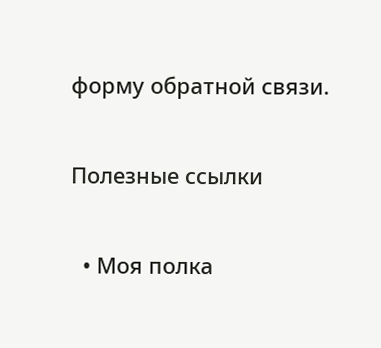форму обратной связи.

Полезные ссылки

  • Моя полка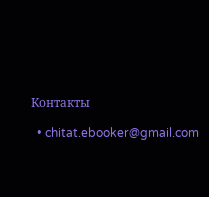Контакты

  • chitat.ebooker@gmail.com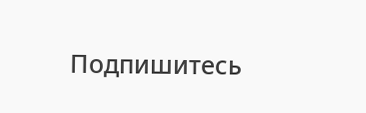Подпишитесь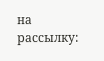на рассылку: